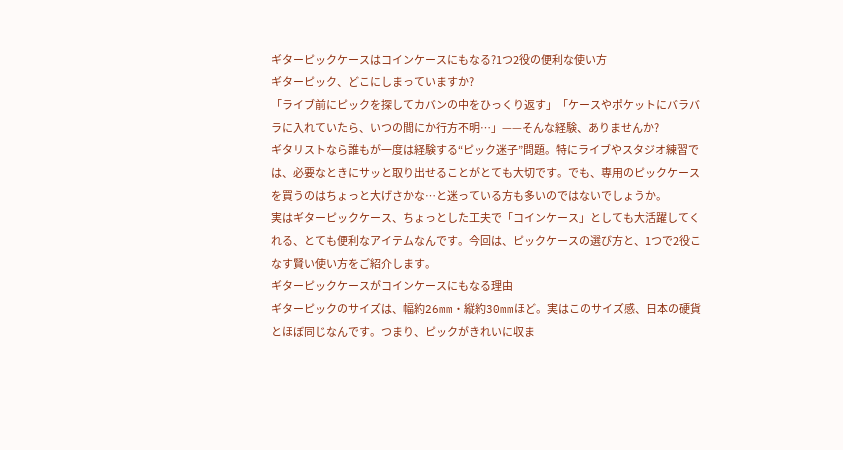ギターピックケースはコインケースにもなる?1つ2役の便利な使い方
ギターピック、どこにしまっていますか?
「ライブ前にピックを探してカバンの中をひっくり返す」「ケースやポケットにバラバラに入れていたら、いつの間にか行方不明…」——そんな経験、ありませんか?
ギタリストなら誰もが一度は経験する“ピック迷子”問題。特にライブやスタジオ練習では、必要なときにサッと取り出せることがとても大切です。でも、専用のピックケースを買うのはちょっと大げさかな…と迷っている方も多いのではないでしょうか。
実はギターピックケース、ちょっとした工夫で「コインケース」としても大活躍してくれる、とても便利なアイテムなんです。今回は、ピックケースの選び方と、1つで2役こなす賢い使い方をご紹介します。
ギターピックケースがコインケースにもなる理由
ギターピックのサイズは、幅約26mm・縦約30mmほど。実はこのサイズ感、日本の硬貨とほぼ同じなんです。つまり、ピックがきれいに収ま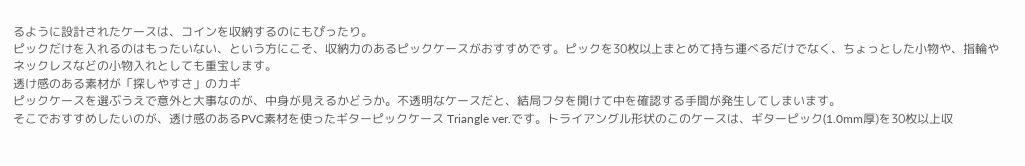るように設計されたケースは、コインを収納するのにもぴったり。
ピックだけを入れるのはもったいない、という方にこそ、収納力のあるピックケースがおすすめです。ピックを30枚以上まとめて持ち運べるだけでなく、ちょっとした小物や、指輪やネックレスなどの小物入れとしても重宝します。
透け感のある素材が「探しやすさ」のカギ
ピックケースを選ぶうえで意外と大事なのが、中身が見えるかどうか。不透明なケースだと、結局フタを開けて中を確認する手間が発生してしまいます。
そこでおすすめしたいのが、透け感のあるPVC素材を使ったギターピックケース Triangle ver.です。トライアングル形状のこのケースは、ギターピック(1.0mm厚)を30枚以上収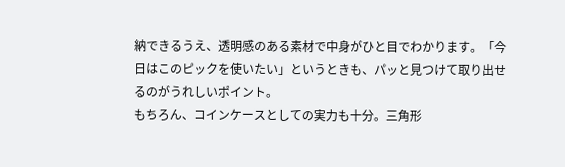納できるうえ、透明感のある素材で中身がひと目でわかります。「今日はこのピックを使いたい」というときも、パッと見つけて取り出せるのがうれしいポイント。
もちろん、コインケースとしての実力も十分。三角形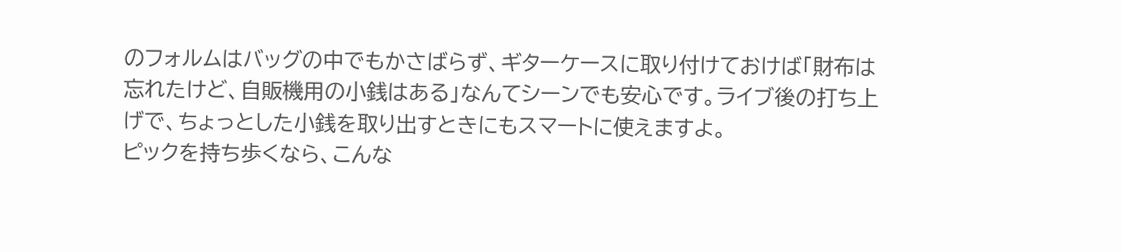のフォルムはバッグの中でもかさばらず、ギターケースに取り付けておけば「財布は忘れたけど、自販機用の小銭はある」なんてシーンでも安心です。ライブ後の打ち上げで、ちょっとした小銭を取り出すときにもスマートに使えますよ。
ピックを持ち歩くなら、こんな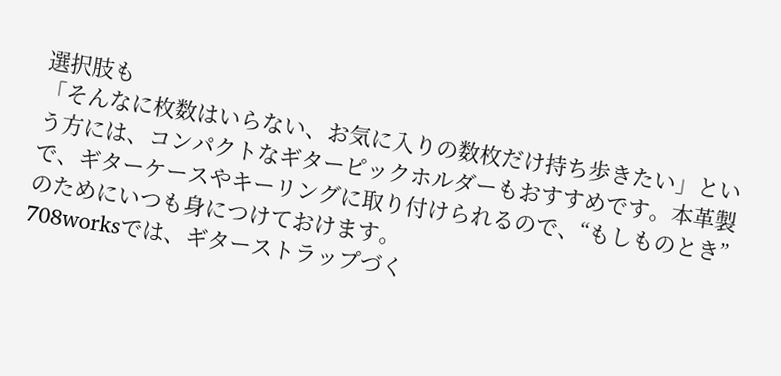選択肢も
「そんなに枚数はいらない、お気に入りの数枚だけ持ち歩きたい」という方には、コンパクトなギターピックホルダーもおすすめです。本革製で、ギターケースやキーリングに取り付けられるので、“もしものとき”のためにいつも身につけておけます。
708worksでは、ギターストラップづく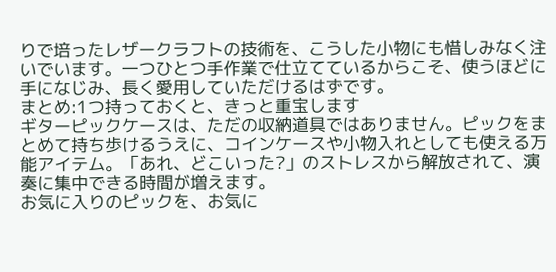りで培ったレザークラフトの技術を、こうした小物にも惜しみなく注いでいます。一つひとつ手作業で仕立てているからこそ、使うほどに手になじみ、長く愛用していただけるはずです。
まとめ:1つ持っておくと、きっと重宝します
ギターピックケースは、ただの収納道具ではありません。ピックをまとめて持ち歩けるうえに、コインケースや小物入れとしても使える万能アイテム。「あれ、どこいった?」のストレスから解放されて、演奏に集中できる時間が増えます。
お気に入りのピックを、お気に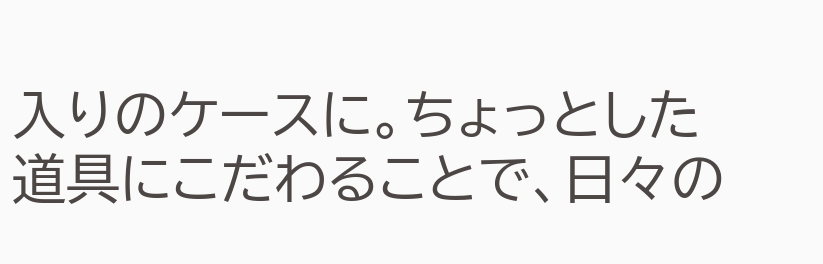入りのケースに。ちょっとした道具にこだわることで、日々の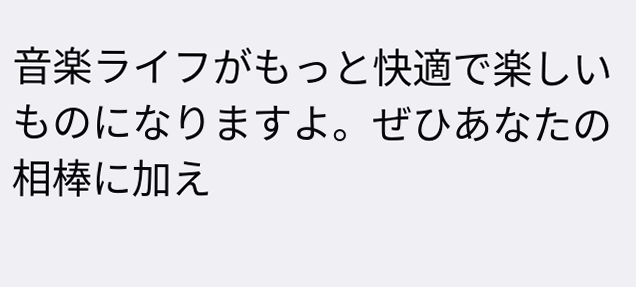音楽ライフがもっと快適で楽しいものになりますよ。ぜひあなたの相棒に加え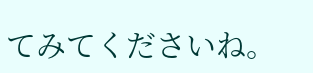てみてくださいね。